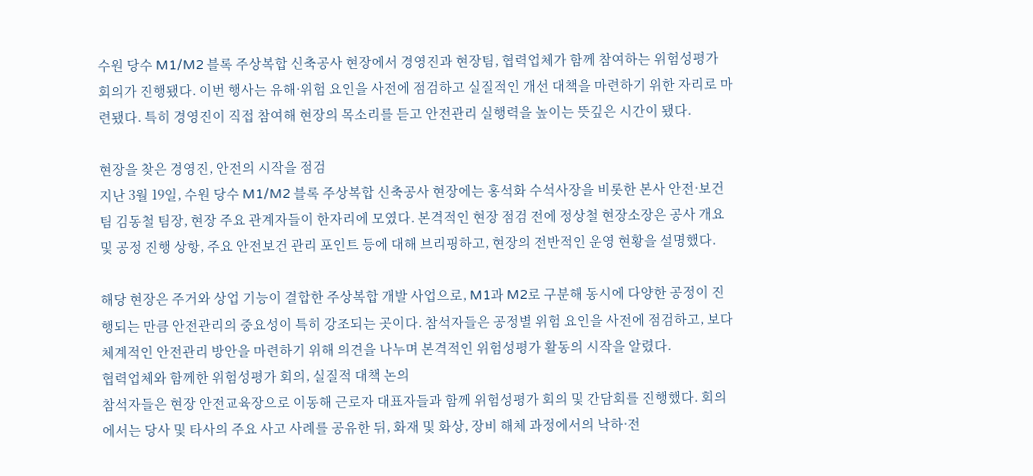수원 당수 M1/M2 블록 주상복합 신축공사 현장에서 경영진과 현장팀, 협력업체가 함께 참여하는 위험성평가 회의가 진행됐다. 이번 행사는 유해·위험 요인을 사전에 점검하고 실질적인 개선 대책을 마련하기 위한 자리로 마련됐다. 특히 경영진이 직접 참여해 현장의 목소리를 듣고 안전관리 실행력을 높이는 뜻깊은 시간이 됐다.

현장을 찾은 경영진, 안전의 시작을 점검
지난 3월 19일, 수원 당수 M1/M2 블록 주상복합 신축공사 현장에는 홍석화 수석사장을 비롯한 본사 안전·보건팀 김동철 팀장, 현장 주요 관계자들이 한자리에 모였다. 본격적인 현장 점검 전에 정상철 현장소장은 공사 개요 및 공정 진행 상항, 주요 안전보건 관리 포인트 등에 대해 브리핑하고, 현장의 전반적인 운영 현황을 설명했다.

해당 현장은 주거와 상업 기능이 결합한 주상복합 개발 사업으로, M1과 M2로 구분해 동시에 다양한 공정이 진행되는 만큼 안전관리의 중요성이 특히 강조되는 곳이다. 참석자들은 공정별 위험 요인을 사전에 점검하고, 보다 체계적인 안전관리 방안을 마련하기 위해 의견을 나누며 본격적인 위험성평가 활동의 시작을 알렸다.
협력업체와 함께한 위험성평가 회의, 실질적 대책 논의
참석자들은 현장 안전교육장으로 이동해 근로자 대표자들과 함께 위험성평가 회의 및 간담회를 진행했다. 회의에서는 당사 및 타사의 주요 사고 사례를 공유한 뒤, 화재 및 화상, 장비 해체 과정에서의 낙하·전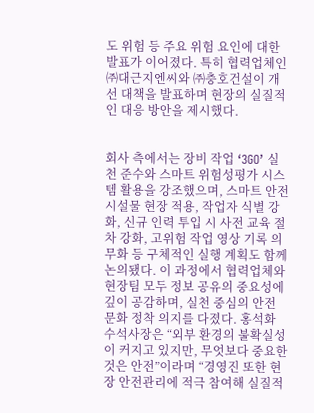도 위험 등 주요 위험 요인에 대한 발표가 이어졌다. 특히 협력업체인 ㈜대근지엔씨와 ㈜충호건설이 개선 대책을 발표하며 현장의 실질적인 대응 방안을 제시했다.


회사 측에서는 장비 작업 ‘3GO’ 실천 준수와 스마트 위험성평가 시스템 활용을 강조했으며, 스마트 안전 시설물 현장 적용, 작업자 식별 강화, 신규 인력 투입 시 사전 교육 절차 강화, 고위험 작업 영상 기록 의무화 등 구체적인 실행 계획도 함께 논의됐다. 이 과정에서 협력업체와 현장팀 모두 정보 공유의 중요성에 깊이 공감하며, 실천 중심의 안전 문화 정착 의지를 다졌다. 홍석화 수석사장은 “외부 환경의 불확실성이 커지고 있지만, 무엇보다 중요한 것은 안전”이라며 “경영진 또한 현장 안전관리에 적극 참여해 실질적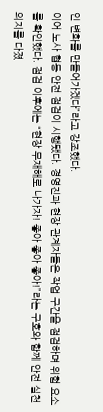인 변화를 만들어가겠다”라고 강조했다.
이어 노사 협동 안전 점검이 시행됐다. 경영진과 현장 관계자들은 작업 구간을 점검하며 위험 요소를 확인했다. 점검 이후에는 “현장 무재해로 나가자! 좋아 좋아 좋아!”라는 구호와 함께 안전 실천 의지를 다졌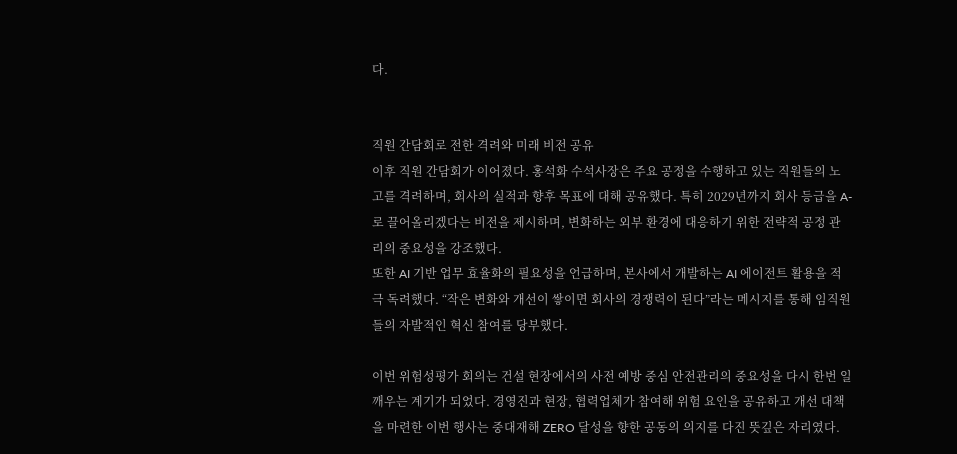다.


직원 간담회로 전한 격려와 미래 비전 공유
이후 직원 간담회가 이어졌다. 홍석화 수석사장은 주요 공정을 수행하고 있는 직원들의 노고를 격려하며, 회사의 실적과 향후 목표에 대해 공유했다. 특히 2029년까지 회사 등급을 A-로 끌어올리겠다는 비전을 제시하며, 변화하는 외부 환경에 대응하기 위한 전략적 공정 관리의 중요성을 강조했다.
또한 AI 기반 업무 효율화의 필요성을 언급하며, 본사에서 개발하는 AI 에이전트 활용을 적극 독려했다. “작은 변화와 개선이 쌓이면 회사의 경쟁력이 된다”라는 메시지를 통해 임직원들의 자발적인 혁신 참여를 당부했다.

이번 위험성평가 회의는 건설 현장에서의 사전 예방 중심 안전관리의 중요성을 다시 한번 일깨우는 계기가 되었다. 경영진과 현장, 협력업체가 참여해 위험 요인을 공유하고 개선 대책을 마련한 이번 행사는 중대재해 ZERO 달성을 향한 공동의 의지를 다진 뜻깊은 자리였다.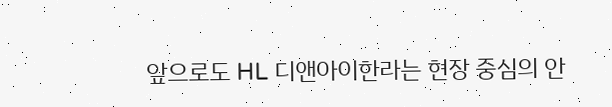앞으로도 HL 디앤아이한라는 현장 중심의 안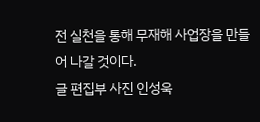전 실천을 통해 무재해 사업장을 만들어 나갈 것이다.
글 편집부 사진 인성욱